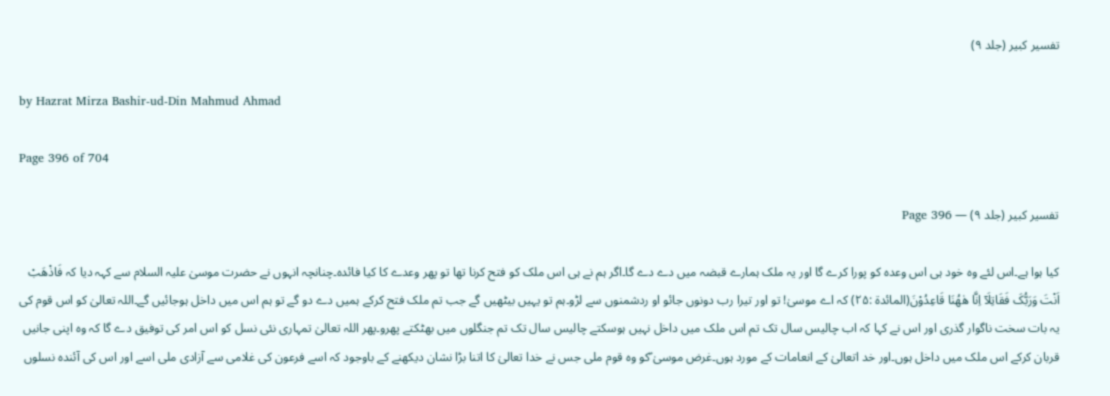تفسیر کبیر (جلد ۹)

by Hazrat Mirza Bashir-ud-Din Mahmud Ahmad

Page 396 of 704

تفسیر کبیر (جلد ۹) — Page 396

کیا ہوا ہے۔اس لئے وہ خود ہی اس وعدہ کو پورا کرے گا اور یہ ملک ہمارے قبضہ میں دے دے گا۔اگر ہم نے ہی اس ملک کو فتح کرنا تھا تو پھر وعدے کا کیا فائدہ۔چنانچہ انہوں نے حضرت موسیٰ علیہ السلام سے کہہ دیا کہ فَاذْھَبْ اَنْتَ وَرَبُّکَ فَقَاتِلَآ اِنَّا ھٰھُنَا قَاعِدُوْنَ(المائدۃ :۲۵) کہ اے موسیٰ! تو اور تیرا رب دونوں جائو او ردشمنوں سے لڑو۔ہم تو یہیں بیٹھیں گے جب تم ملک فتح کرکے ہمیں دے دو گے تو ہم اس میں داخل ہوجائیں گے۔اللہ تعالیٰ کو اس قوم کی یہ بات سخت ناگوار گذری اور اس نے کہا کہ اب چالیس سال تک تم اس ملک میں داخل نہیں ہوسکتے چالیس سال تک تم جنگلوں میں بھٹکتے پھرو۔پھر اللہ تعالیٰ تمہاری نئی نسل کو اس امر کی توفیق دے گا کہ وہ اپنی جانیں قربان کرکے اس ملک میں داخل ہوں۔اور خد اتعالیٰ کے انعامات کے مورد ہوں۔غرض موسیٰ ؑکو وہ قوم ملی جس نے خدا تعالیٰ کا اتنا بڑا نشان دیکھنے کے باوجود کہ اسے فرعون کی غلامی سے آزادی ملی اسے اور اس کی آئندہ نسلوں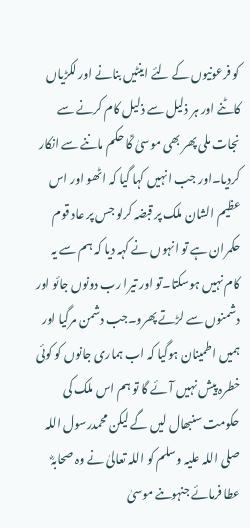کو فرعونیوں کے لئے اینٹیں بنانے اور لکڑیاں کاٹنے اور ہر ذلیل سے ذلیل کام کرنے سے نجات ملی پھر بھی موسیٰ ؑکا حکم ماننے سے انکار کردیا۔اور جب انہیں کہا گیا کہ اٹھو اور اس عظیم الشان ملک پر قبضہ کرلو جس پر عاد قوم حکمران ہے تو انہوں نے کہہ دیا کہ ہم سے یہ کام نہیں ہوسکتا۔تو اور تیرا رب دونوں جائو اور دشمنوں سے لڑتے پھرو۔جب دشمن مرگیا اور ہمیں اطمینان ہوگیا کہ اب ہماری جانوں کو کوئی خطرہ پیش نہیں آئے گا تو ہم اس ملک کی حکومت سنبھال لیں گے لیکن محمدرسول اللہ صلی اللہ علیہ وسلم کو اللہ تعالیٰ نے وہ صحابہؓ عطا فرمائے جنہوںنے موسیٰ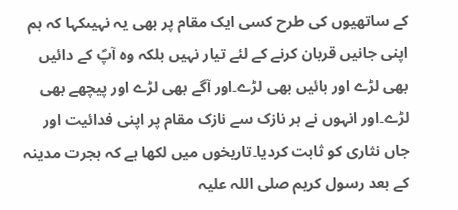کے ساتھیوں کی طرح کسی ایک مقام پر بھی یہ نہیںکہا کہ ہم اپنی جانیں قربان کرنے کے لئے تیار نہیں بلکہ وہ آپؐ کے دائیں بھی لڑے اور بائیں بھی لڑے۔اور آگے بھی لڑے اور پیچھے بھی لڑے۔اور انہوں نے ہر نازک سے نازک مقام پر اپنی فدائیت اور جاں نثاری کو ثابت کردیا۔تاریخوں میں لکھا ہے کہ ہجرت مدینہ کے بعد رسول کریم صلی اللہ علیہ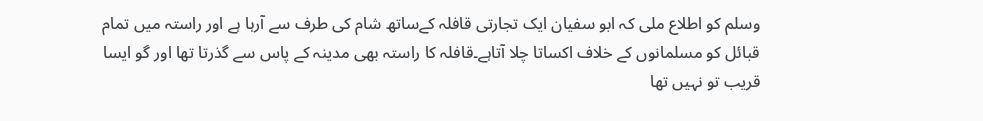وسلم کو اطلاع ملی کہ ابو سفیان ایک تجارتی قافلہ کےساتھ شام کی طرف سے آرہا ہے اور راستہ میں تمام قبائل کو مسلمانوں کے خلاف اکساتا چلا آتاہے۔قافلہ کا راستہ بھی مدینہ کے پاس سے گذرتا تھا اور گو ایسا قریب تو نہیں تھا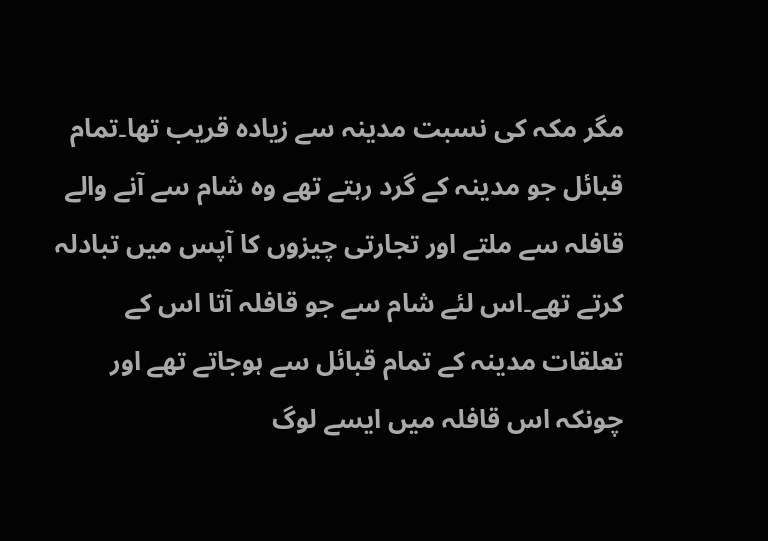مگر مکہ کی نسبت مدینہ سے زیادہ قریب تھا۔تمام قبائل جو مدینہ کے گرد رہتے تھے وہ شام سے آنے والے قافلہ سے ملتے اور تجارتی چیزوں کا آپس میں تبادلہ کرتے تھے۔اس لئے شام سے جو قافلہ آتا اس کے تعلقات مدینہ کے تمام قبائل سے ہوجاتے تھے اور چونکہ اس قافلہ میں ایسے لوگ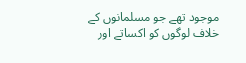موجود تھے جو مسلمانوں کے خلاف لوگوں کو اکساتے اور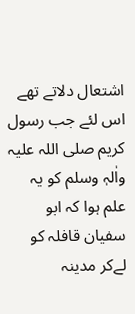اشتعال دلاتے تھے اس لئے جب رسول کریم صلی اللہ علیہ واٰلہٖ وسلم کو یہ علم ہوا کہ ابو سفیان قافلہ کو لےکر مدینہ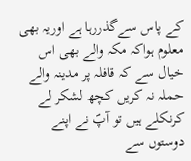کے پاس سےگذررہا ہے اوریہ بھی معلوم ہواکہ مکہ والے بھی اس خیال سے کہ قافلہ پر مدینہ والے حملہ نہ کریں کچھ لشکر لے کرنکلے ہیں تو آپؐ نے اپنے دوستوں سے